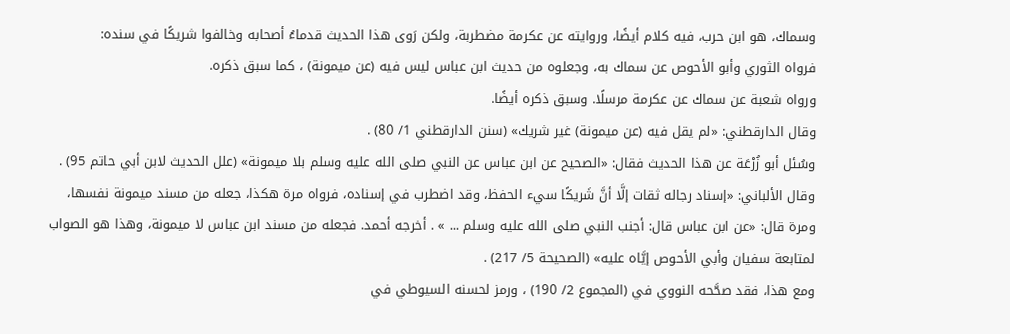وسماك، هو ابن حرب، فيه كلام أيضًا، وروايته عن عكرمة مضطربة، ولكن رَوى هذا الحديث قدماءُ أصحابه وخالفوا شريكًا في سنده:
فرواه الثوري وأبو الأحوص عن سماك به، وجعلوه من حديث ابن عباس ليس فيه (عن ميمونة) ، كما سبق ذكره.
ورواه شعبة عن سماك عن عكرمة مرسلًا. وسبق ذكره أيضًا.
وقال الدارقطني: «لم يقل فيه (عن ميمونة) غير شريك» (سنن الدارقطني 1/ 80) .
وسُئل أبو زُرْعَة عن هذا الحديث فقال: «الصحيح عن ابن عباس عن النبي صلى الله عليه وسلم بلا ميمونة» (علل الحديث لابن أبي حاتم 95) .
وقال الألباني: «إسناد رجاله ثقات إلَّا أنَّ شَريكًا سيء الحفظ، وقد اضطرب في إسناده، فرواه مرة هكذا، جعله من مسند ميمونة نفسها، ومرة قال: «عن ابن عباس قال: أجنب النبي صلى الله عليه وسلم ... » . أخرجه أحمد. فجعله من مسند ابن عباس لا ميمونة، وهذا هو الصواب لمتابعة سفيان وأبي الأحوص إيَّاه عليه» (الصحيحة 5/ 217) .
ومع هذا، فقد صحَّحه النووي في (المجموع 2/ 190) ، ورمز لحسنه السيوطي في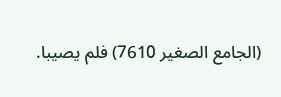(الجامع الصغير 7610) فلم يصيبا.